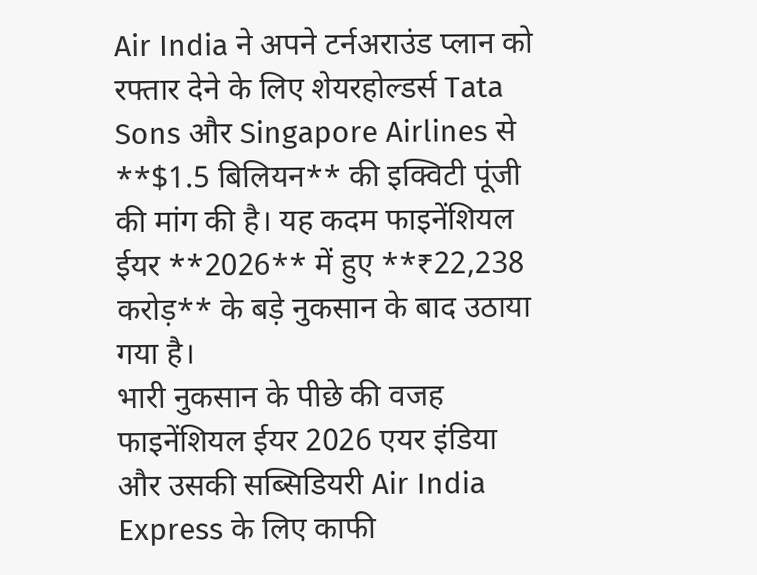Air India ने अपने टर्नअराउंड प्लान को रफ्तार देने के लिए शेयरहोल्डर्स Tata Sons और Singapore Airlines से **$1.5 बिलियन** की इक्विटी पूंजी की मांग की है। यह कदम फाइनेंशियल ईयर **2026** में हुए **₹22,238 करोड़** के बड़े नुकसान के बाद उठाया गया है।
भारी नुकसान के पीछे की वजह
फाइनेंशियल ईयर 2026 एयर इंडिया और उसकी सब्सिडियरी Air India Express के लिए काफी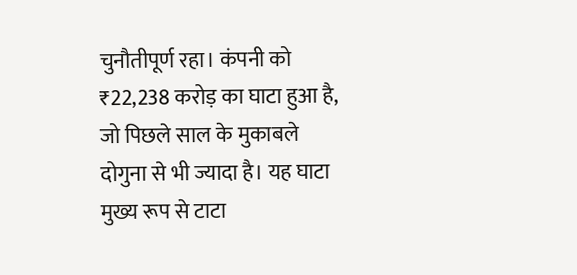चुनौतीपूर्ण रहा। कंपनी को ₹22,238 करोड़ का घाटा हुआ है, जो पिछले साल के मुकाबले दोगुना से भी ज्यादा है। यह घाटा मुख्य रूप से टाटा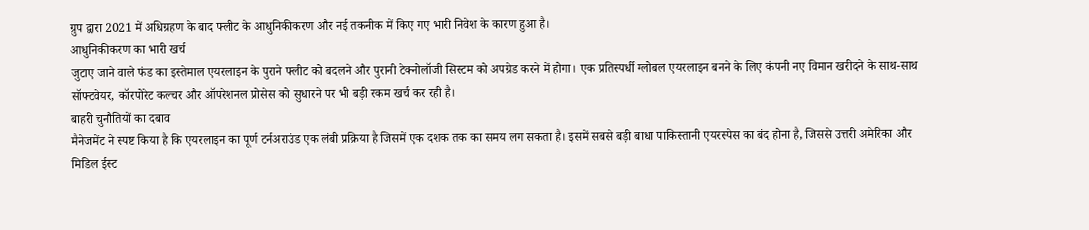ग्रुप द्वारा 2021 में अधिग्रहण के बाद फ्लीट के आधुनिकीकरण और नई तकनीक में किए गए भारी निवेश के कारण हुआ है।
आधुनिकीकरण का भारी खर्च
जुटाए जाने वाले फंड का इस्तेमाल एयरलाइन के पुराने फ्लीट को बदलने और पुरानी टेक्नोलॉजी सिस्टम को अपग्रेड करने में होगा। एक प्रतिस्पर्धी ग्लोबल एयरलाइन बनने के लिए कंपनी नए विमान खरीदने के साथ-साथ सॉफ्टवेयर, कॉरपोरेट कल्चर और ऑपरेशनल प्रोसेस को सुधारने पर भी बड़ी रकम खर्च कर रही है।
बाहरी चुनौतियों का दबाव
मैनेजमेंट ने स्पष्ट किया है कि एयरलाइन का पूर्ण टर्नअराउंड एक लंबी प्रक्रिया है जिसमें एक दशक तक का समय लग सकता है। इसमें सबसे बड़ी बाधा पाकिस्तानी एयरस्पेस का बंद होना है, जिससे उत्तरी अमेरिका और मिडिल ईस्ट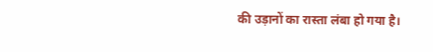की उड़ानों का रास्ता लंबा हो गया है।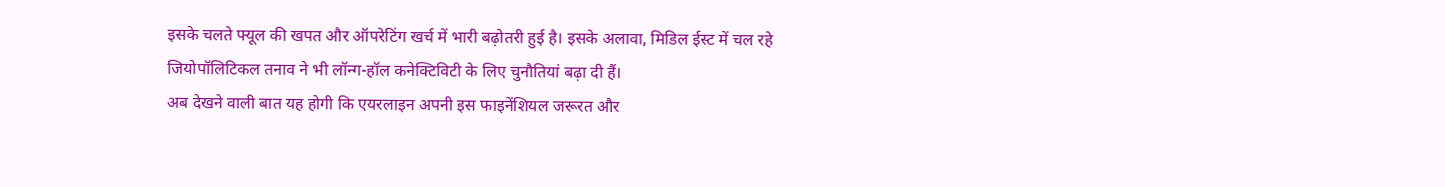इसके चलते फ्यूल की खपत और ऑपरेटिंग खर्च में भारी बढ़ोतरी हुई है। इसके अलावा, मिडिल ईस्ट में चल रहे जियोपॉलिटिकल तनाव ने भी लॉन्ग-हॉल कनेक्टिविटी के लिए चुनौतियां बढ़ा दी हैं।
अब देखने वाली बात यह होगी कि एयरलाइन अपनी इस फाइनेंशियल जरूरत और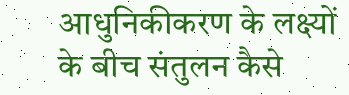आधुनिकीकरण के लक्ष्यों के बीच संतुलन कैसे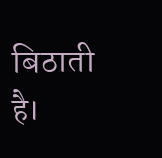बिठाती है।